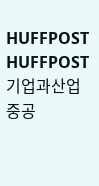HUFFPOST
HUFFPOST
기업과산업  중공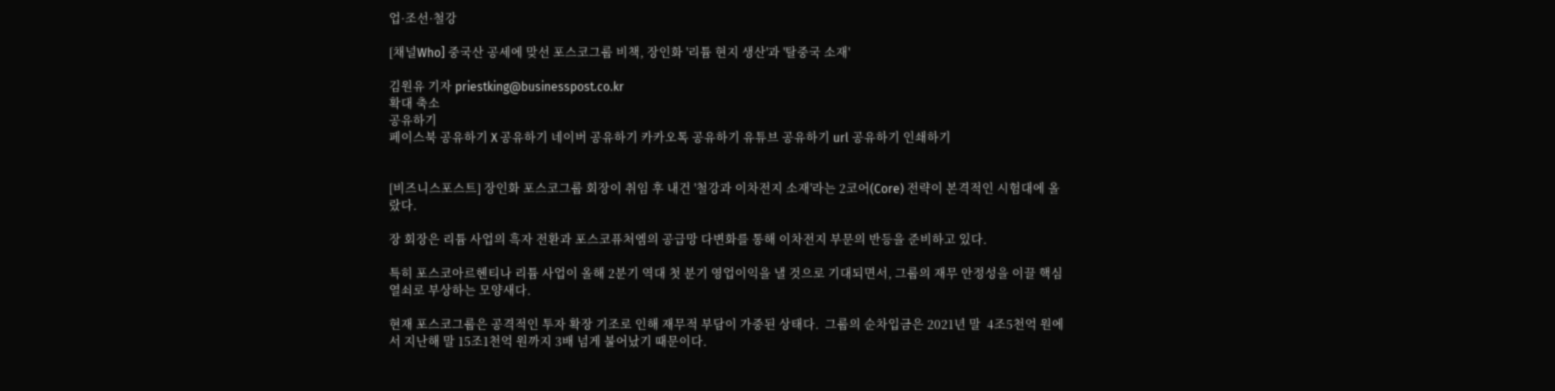업·조선·철강

[채널Who] 중국산 공세에 맞선 포스코그룹 비책, 장인화 '리튬 현지 생산'과 '탈중국 소재'

김원유 기자 priestking@businesspost.co.kr
확대 축소
공유하기
페이스북 공유하기 X 공유하기 네이버 공유하기 카카오톡 공유하기 유튜브 공유하기 url 공유하기 인쇄하기


[비즈니스포스트] 장인화 포스코그룹 회장이 취임 후 내건 '철강과 이차전지 소재'라는 2코어(Core) 전략이 본격적인 시험대에 올랐다.

장 회장은 리튬 사업의 흑자 전환과 포스코퓨처엠의 공급망 다변화를 통해 이차전지 부문의 반등을 준비하고 있다.

특히 포스코아르헨티나 리튬 사업이 올해 2분기 역대 첫 분기 영업이익을 낼 것으로 기대되면서, 그룹의 재무 안정성을 이끌 핵심 열쇠로 부상하는 모양새다.

현재 포스코그룹은 공격적인 투자 확장 기조로 인해 재무적 부담이 가중된 상태다.  그룹의 순차입금은 2021년 말  4조5천억 원에서 지난해 말 15조1천억 원까지 3배 넘게 불어났기 때문이다.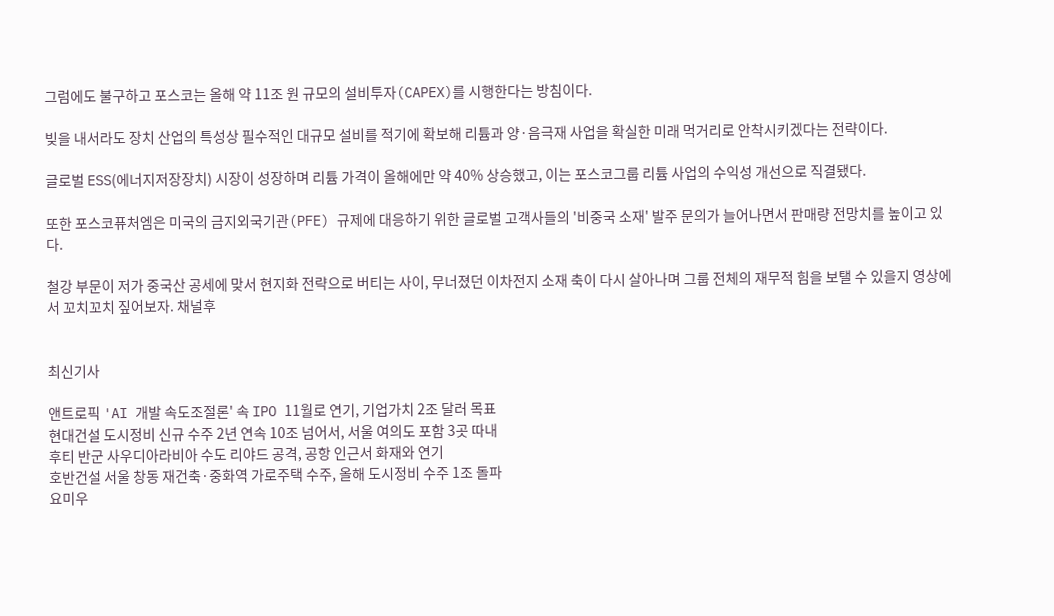그럼에도 불구하고 포스코는 올해 약 11조 원 규모의 설비투자(CAPEX)를 시행한다는 방침이다.

빚을 내서라도 장치 산업의 특성상 필수적인 대규모 설비를 적기에 확보해 리튬과 양·음극재 사업을 확실한 미래 먹거리로 안착시키겠다는 전략이다.

글로벌 ESS(에너지저장장치) 시장이 성장하며 리튬 가격이 올해에만 약 40% 상승했고, 이는 포스코그룹 리튬 사업의 수익성 개선으로 직결됐다.

또한 포스코퓨처엠은 미국의 금지외국기관(PFE) 규제에 대응하기 위한 글로벌 고객사들의 '비중국 소재' 발주 문의가 늘어나면서 판매량 전망치를 높이고 있다.

철강 부문이 저가 중국산 공세에 맞서 현지화 전략으로 버티는 사이, 무너졌던 이차전지 소재 축이 다시 살아나며 그룹 전체의 재무적 힘을 보탤 수 있을지 영상에서 꼬치꼬치 짚어보자. 채널후


최신기사

앤트로픽 'AI 개발 속도조절론' 속 IPO 11월로 연기, 기업가치 2조 달러 목표
현대건설 도시정비 신규 수주 2년 연속 10조 넘어서, 서울 여의도 포함 3곳 따내
후티 반군 사우디아라비아 수도 리야드 공격, 공항 인근서 화재와 연기
호반건설 서울 창동 재건축·중화역 가로주택 수주, 올해 도시정비 수주 1조 돌파
요미우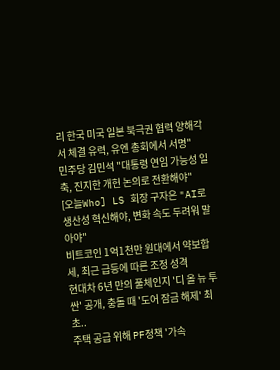리 한국 미국 일본 북극권 협력 양해각서 체결 유력, 유엔 총회에서 서명"
민주당 김민석 "대통령 연임 가능성 일축, 진지한 개헌 논의로 전환해야"
[오늘Who] LS 회장 구자은 "AI로 생산성 혁신해야, 변화 속도 두려워 말아야"
비트코인 1억1천만 원대에서 약보합세, 최근 급등에 따른 조정 성격
현대차 6년 만의 풀체인지 '디 올 뉴 투싼' 공개, 충돌 때 '도어 잠금 해제' 최초..
주택 공급 위해 PF정책 '가속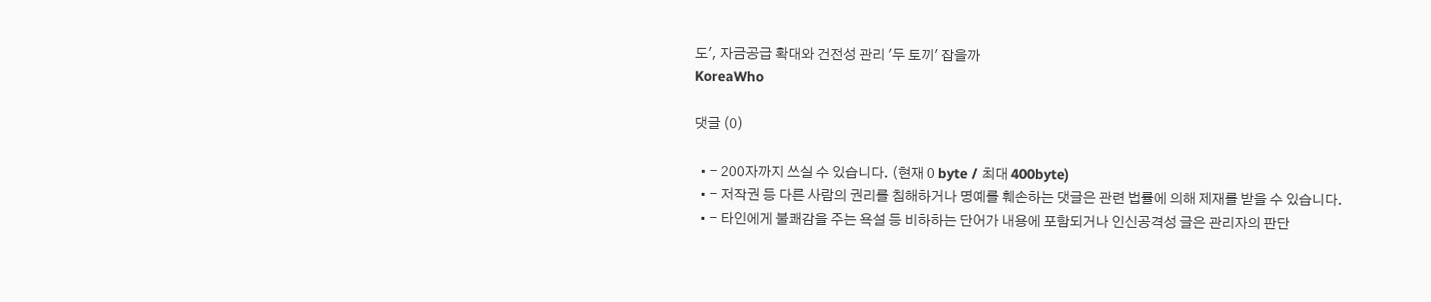도', 자금공급 확대와 건전성 관리 '두 토끼' 잡을까
KoreaWho

댓글 (0)

  • - 200자까지 쓰실 수 있습니다. (현재 0 byte / 최대 400byte)
  • - 저작권 등 다른 사람의 권리를 침해하거나 명예를 훼손하는 댓글은 관련 법률에 의해 제재를 받을 수 있습니다.
  • - 타인에게 불쾌감을 주는 욕설 등 비하하는 단어가 내용에 포함되거나 인신공격성 글은 관리자의 판단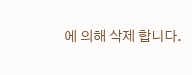에 의해 삭제 합니다.